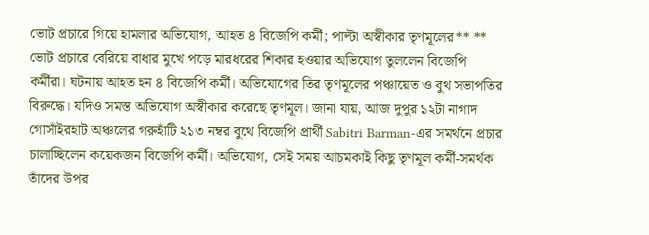ভোট প্রচারে গিয়ে হামলার অভিযোগ, আহত ৪ বিজেপি কর্মী; পাল্টা অস্বীকার তৃণমূলের** ** ভোট প্রচারে বেরিয়ে বাধার মুখে পড়ে মারধরের শিকার হওয়ার অভিযোগ তুললেন বিজেপি কর্মীরা। ঘটনায় আহত হন ৪ বিজেপি কর্মী। অভিযোগের তির তৃণমূলের পঞ্চায়েত ও বুথ সভাপতির বিরুদ্ধে। যদিও সমস্ত অভিযোগ অস্বীকার করেছে তৃণমূল। জানা যায়, আজ দুপুর ১২টা নাগাদ গোসাঁইরহাট অঞ্চলের গরুহাঁটি ২১৩ নম্বর বুথে বিজেপি প্রার্থী Sabitri Barman-এর সমর্থনে প্রচার চালাচ্ছিলেন কয়েকজন বিজেপি কর্মী। অভিযোগ, সেই সময় আচমকাই কিছু তৃণমূল কর্মী-সমর্থক তাঁদের উপর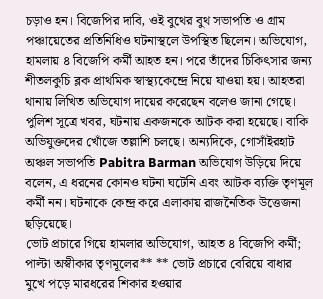চড়াও হন। বিজেপির দাবি, ওই বুথের বুথ সভাপতি ও গ্রাম পঞ্চায়েতের প্রতিনিধিও ঘটনাস্থলে উপস্থিত ছিলেন। অভিযোগ, হামলায় ৪ বিজেপি কর্মী আহত হন। পরে তাঁদের চিকিৎসার জন্য শীতলকুচি ব্লক প্রাথমিক স্বাস্থ্যকেন্দ্রে নিয়ে যাওয়া হয়। আহতরা থানায় লিখিত অভিযোগ দায়ের করেছেন বলেও জানা গেছে। পুলিশ সূত্রে খবর, ঘটনায় একজনকে আটক করা হয়েছে। বাকি অভিযুক্তদের খোঁজে তল্লাশি চলছে। অন্যদিকে, গোসাঁইরহাট অঞ্চল সভাপতি Pabitra Barman অভিযোগ উড়িয়ে দিয়ে বলেন, এ ধরনের কোনও ঘটনা ঘটেনি এবং আটক ব্যক্তি তৃণমূল কর্মী নন। ঘটনাকে কেন্দ্র করে এলাকায় রাজনৈতিক উত্তেজনা ছড়িয়েছে।
ভোট প্রচারে গিয়ে হামলার অভিযোগ, আহত ৪ বিজেপি কর্মী; পাল্টা অস্বীকার তৃণমূলের** ** ভোট প্রচারে বেরিয়ে বাধার মুখে পড়ে মারধরের শিকার হওয়ার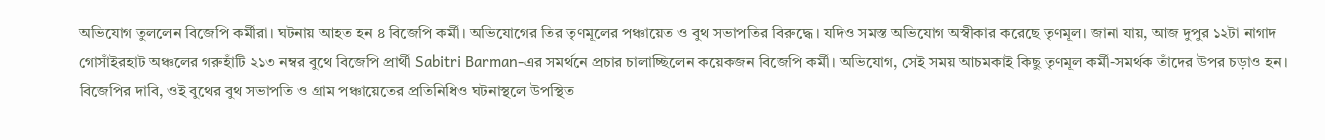অভিযোগ তুললেন বিজেপি কর্মীরা। ঘটনায় আহত হন ৪ বিজেপি কর্মী। অভিযোগের তির তৃণমূলের পঞ্চায়েত ও বুথ সভাপতির বিরুদ্ধে। যদিও সমস্ত অভিযোগ অস্বীকার করেছে তৃণমূল। জানা যায়, আজ দুপুর ১২টা নাগাদ গোসাঁইরহাট অঞ্চলের গরুহাঁটি ২১৩ নম্বর বুথে বিজেপি প্রার্থী Sabitri Barman-এর সমর্থনে প্রচার চালাচ্ছিলেন কয়েকজন বিজেপি কর্মী। অভিযোগ, সেই সময় আচমকাই কিছু তৃণমূল কর্মী-সমর্থক তাঁদের উপর চড়াও হন। বিজেপির দাবি, ওই বুথের বুথ সভাপতি ও গ্রাম পঞ্চায়েতের প্রতিনিধিও ঘটনাস্থলে উপস্থিত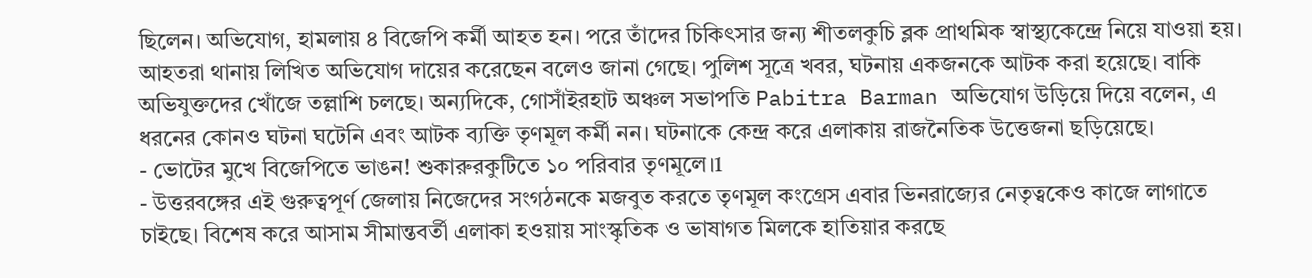ছিলেন। অভিযোগ, হামলায় ৪ বিজেপি কর্মী আহত হন। পরে তাঁদের চিকিৎসার জন্য শীতলকুচি ব্লক প্রাথমিক স্বাস্থ্যকেন্দ্রে নিয়ে যাওয়া হয়। আহতরা থানায় লিখিত অভিযোগ দায়ের করেছেন বলেও জানা গেছে। পুলিশ সূত্রে খবর, ঘটনায় একজনকে আটক করা হয়েছে। বাকি অভিযুক্তদের খোঁজে তল্লাশি চলছে। অন্যদিকে, গোসাঁইরহাট অঞ্চল সভাপতি Pabitra Barman অভিযোগ উড়িয়ে দিয়ে বলেন, এ ধরনের কোনও ঘটনা ঘটেনি এবং আটক ব্যক্তি তৃণমূল কর্মী নন। ঘটনাকে কেন্দ্র করে এলাকায় রাজনৈতিক উত্তেজনা ছড়িয়েছে।
- ভোটের মুখে বিজেপিতে ভাঙন! শুকারুরকুটিতে ১০ পরিবার তৃণমূলে।1
- উত্তরবঙ্গের এই গুরুত্বপূর্ণ জেলায় নিজেদের সংগঠনকে মজবুত করতে তৃণমূল কংগ্রেস এবার ভিনরাজ্যের নেতৃত্বকেও কাজে লাগাতে চাইছে। বিশেষ করে আসাম সীমান্তবর্তী এলাকা হওয়ায় সাংস্কৃতিক ও ভাষাগত মিলকে হাতিয়ার করছে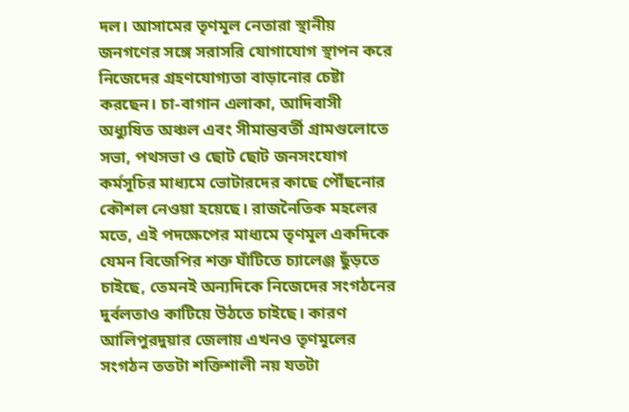দল। আসামের তৃণমূল নেতারা স্থানীয় জনগণের সঙ্গে সরাসরি যোগাযোগ স্থাপন করে নিজেদের গ্রহণযোগ্যতা বাড়ানোর চেষ্টা করছেন। চা-বাগান এলাকা, আদিবাসী অধ্যুষিত অঞ্চল এবং সীমান্তবর্তী গ্রামগুলোতে সভা, পথসভা ও ছোট ছোট জনসংযোগ কর্মসূচির মাধ্যমে ভোটারদের কাছে পৌঁছনোর কৌশল নেওয়া হয়েছে। রাজনৈতিক মহলের মতে, এই পদক্ষেপের মাধ্যমে তৃণমূল একদিকে যেমন বিজেপির শক্ত ঘাঁটিতে চ্যালেঞ্জ ছুঁড়তে চাইছে, তেমনই অন্যদিকে নিজেদের সংগঠনের দুর্বলতাও কাটিয়ে উঠতে চাইছে। কারণ আলিপুরদুয়ার জেলায় এখনও তৃণমূলের সংগঠন ততটা শক্তিশালী নয় যতটা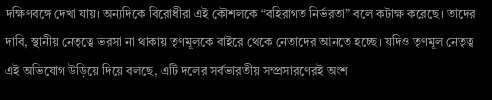দক্ষিণবঙ্গে দেখা যায়। অন্যদিকে বিরোধীরা এই কৌশলকে “বহিরাগত নির্ভরতা” বলে কটাক্ষ করেছে। তাদের দাবি, স্থানীয় নেতৃত্বে ভরসা না থাকায় তৃণমূলকে বাইরে থেকে নেতাদের আনতে হচ্ছে। যদিও তৃণমূল নেতৃত্ব এই অভিযোগ উড়িয়ে দিয়ে বলছে, এটি দলের সর্বভারতীয় সম্প্রসারণেরই অংশ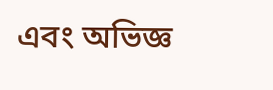এবং অভিজ্ঞ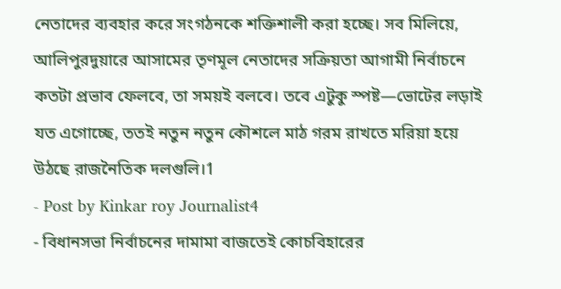নেতাদের ব্যবহার করে সংগঠনকে শক্তিশালী করা হচ্ছে। সব মিলিয়ে, আলিপুরদুয়ারে আসামের তৃণমূল নেতাদের সক্রিয়তা আগামী নির্বাচনে কতটা প্রভাব ফেলবে, তা সময়ই বলবে। তবে এটুকু স্পষ্ট—ভোটের লড়াই যত এগোচ্ছে, ততই নতুন নতুন কৌশলে মাঠ গরম রাখতে মরিয়া হয়ে উঠছে রাজনৈতিক দলগুলি।1
- Post by Kinkar roy Journalist4
- বিধানসভা নির্বাচনের দামামা বাজতেই কোচবিহারের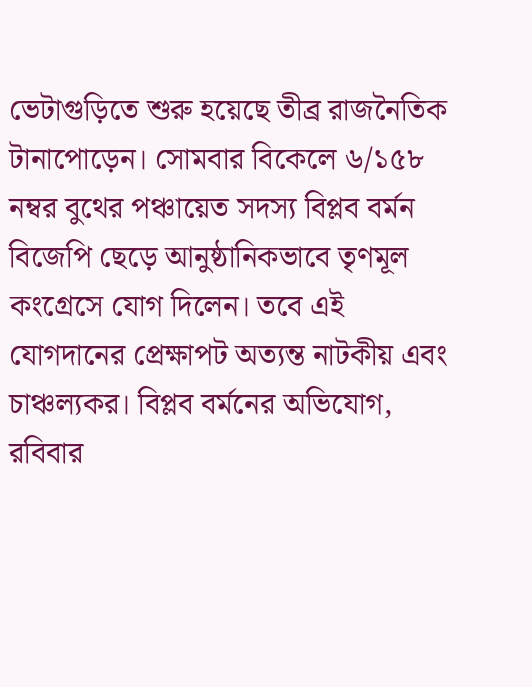ভেটাগুড়িতে শুরু হয়েছে তীব্র রাজনৈতিক টানাপোড়েন। সোমবার বিকেলে ৬/১৫৮ নম্বর বুথের পঞ্চায়েত সদস্য বিপ্লব বর্মন বিজেপি ছেড়ে আনুষ্ঠানিকভাবে তৃণমূল কংগ্রেসে যোগ দিলেন। তবে এই যোগদানের প্রেক্ষাপট অত্যন্ত নাটকীয় এবং চাঞ্চল্যকর। বিপ্লব বর্মনের অভিযোগ, রবিবার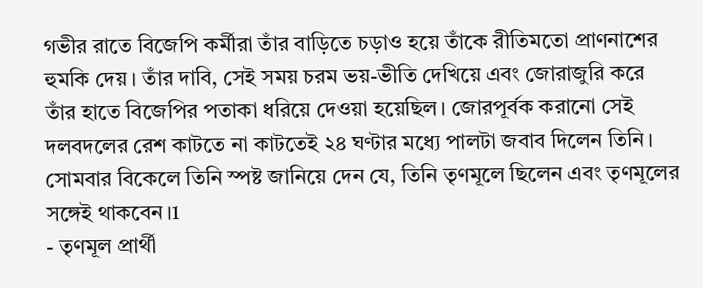গভীর রাতে বিজেপি কর্মীরা তাঁর বাড়িতে চড়াও হয়ে তাঁকে রীতিমতো প্রাণনাশের হুমকি দেয়। তাঁর দাবি, সেই সময় চরম ভয়-ভীতি দেখিয়ে এবং জোরাজুরি করে তাঁর হাতে বিজেপির পতাকা ধরিয়ে দেওয়া হয়েছিল। জোরপূর্বক করানো সেই দলবদলের রেশ কাটতে না কাটতেই ২৪ ঘণ্টার মধ্যে পালটা জবাব দিলেন তিনি। সোমবার বিকেলে তিনি স্পষ্ট জানিয়ে দেন যে, তিনি তৃণমূলে ছিলেন এবং তৃণমূলের সঙ্গেই থাকবেন।1
- তৃণমূল প্রার্থী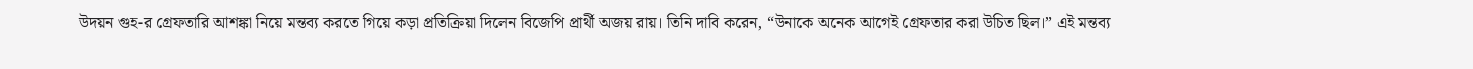উদয়ন গুহ-র গ্রেফতারি আশঙ্কা নিয়ে মন্তব্য করতে গিয়ে কড়া প্রতিক্রিয়া দিলেন বিজেপি প্রার্থী অজয় রায়। তিনি দাবি করেন, “উনাকে অনেক আগেই গ্রেফতার করা উচিত ছিল।” এই মন্তব্য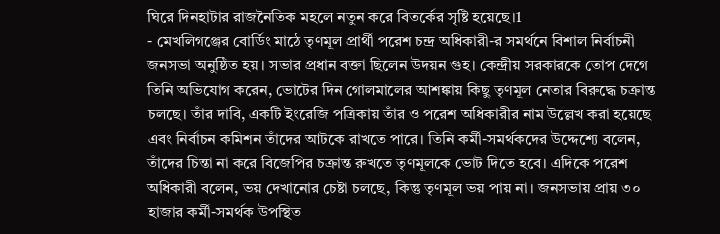ঘিরে দিনহাটার রাজনৈতিক মহলে নতুন করে বিতর্কের সৃষ্টি হয়েছে।1
- মেখলিগঞ্জের বোর্ডিং মাঠে তৃণমূল প্রার্থী পরেশ চন্দ্র অধিকারী-র সমর্থনে বিশাল নির্বাচনী জনসভা অনুষ্ঠিত হয়। সভার প্রধান বক্তা ছিলেন উদয়ন গুহ। কেন্দ্রীয় সরকারকে তোপ দেগে তিনি অভিযোগ করেন, ভোটের দিন গোলমালের আশঙ্কায় কিছু তৃণমূল নেতার বিরুদ্ধে চক্রান্ত চলছে। তাঁর দাবি, একটি ইংরেজি পত্রিকায় তাঁর ও পরেশ অধিকারীর নাম উল্লেখ করা হয়েছে এবং নির্বাচন কমিশন তাঁদের আটকে রাখতে পারে। তিনি কর্মী-সমর্থকদের উদ্দেশ্যে বলেন, তাঁদের চিন্তা না করে বিজেপির চক্রান্ত রুখতে তৃণমূলকে ভোট দিতে হবে। এদিকে পরেশ অধিকারী বলেন, ভয় দেখানোর চেষ্টা চলছে, কিন্তু তৃণমূল ভয় পায় না। জনসভায় প্রায় ৩০ হাজার কর্মী-সমর্থক উপস্থিত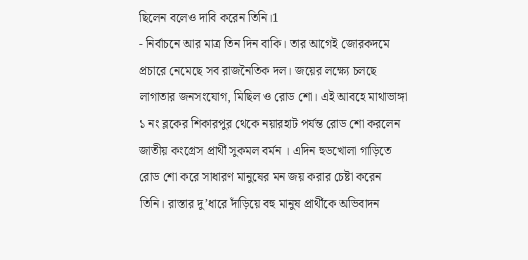ছিলেন বলেও দাবি করেন তিনি।1
- নির্বাচনে আর মাত্র তিন দিন বাকি। তার আগেই জোরকদমে প্রচারে নেমেছে সব রাজনৈতিক দল। জয়ের লক্ষ্যে চলছে লাগাতার জনসংযোগ, মিছিল ও রোড শো। এই আবহে মাথাভাঙ্গা ১ নং ব্লকের শিকারপুর থেকে নয়ারহাট পর্যন্ত রোড শো করলেন জাতীয় কংগ্রেস প্রার্থী সুকমল বর্মন । এদিন হুডখোলা গাড়িতে রোড শো করে সাধারণ মানুষের মন জয় করার চেষ্টা করেন তিনি। রাস্তার দু’ধারে দাঁড়িয়ে বহু মানুষ প্রার্থীকে অভিবাদন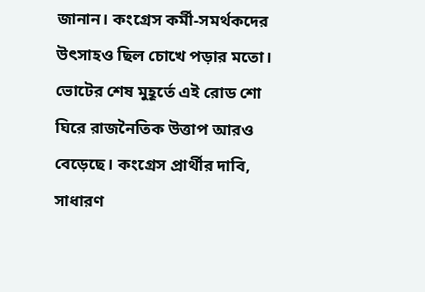জানান। কংগ্রেস কর্মী-সমর্থকদের উৎসাহও ছিল চোখে পড়ার মতো। ভোটের শেষ মুহূর্তে এই রোড শো ঘিরে রাজনৈতিক উত্তাপ আরও বেড়েছে। কংগ্রেস প্রার্থীর দাবি, সাধারণ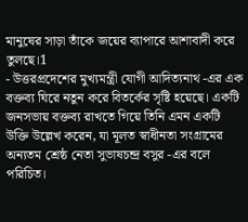মানুষের সাড়া তাঁকে জয়ের ব্যাপারে আশাবাদী করে তুলছে।1
- উত্তরপ্রদেশের মুখ্যমন্ত্রী যোগী আদিত্যনাথ -এর এক বক্তব্য ঘিরে নতুন করে বিতর্কের সৃষ্টি হয়েছে। একটি জনসভায় বক্তব্য রাখতে গিয়ে তিনি এমন একটি উক্তি উল্লেখ করেন, যা মূলত স্বাধীনতা সংগ্রামের অন্যতম শ্রেষ্ঠ নেতা সুভাষচন্দ্র বসুর -এর বলে পরিচিত।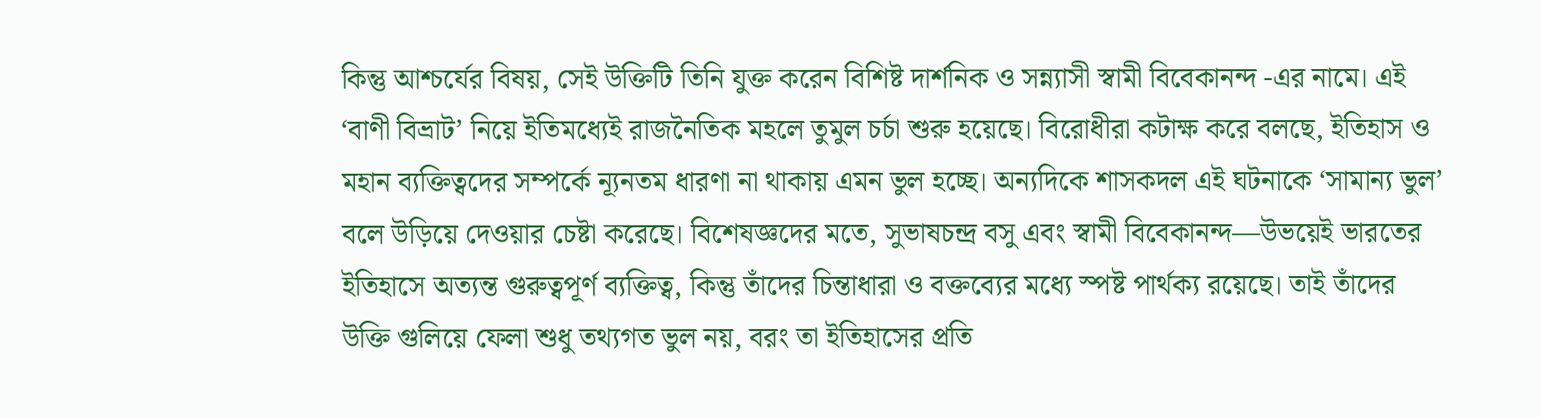কিন্তু আশ্চর্যের বিষয়, সেই উক্তিটি তিনি যুক্ত করেন বিশিষ্ট দার্শনিক ও সন্ন্যাসী স্বামী বিবেকানন্দ -এর নামে। এই ‘বাণী বিভ্রাট’ নিয়ে ইতিমধ্যেই রাজনৈতিক মহলে তুমুল চর্চা শুরু হয়েছে। বিরোধীরা কটাক্ষ করে বলছে, ইতিহাস ও মহান ব্যক্তিত্বদের সম্পর্কে ন্যূনতম ধারণা না থাকায় এমন ভুল হচ্ছে। অন্যদিকে শাসকদল এই ঘটনাকে ‘সামান্য ভুল’ বলে উড়িয়ে দেওয়ার চেষ্টা করেছে। বিশেষজ্ঞদের মতে, সুভাষচন্দ্র বসু এবং স্বামী বিবেকানন্দ—উভয়েই ভারতের ইতিহাসে অত্যন্ত গুরুত্বপূর্ণ ব্যক্তিত্ব, কিন্তু তাঁদের চিন্তাধারা ও বক্তব্যের মধ্যে স্পষ্ট পার্থক্য রয়েছে। তাই তাঁদের উক্তি গুলিয়ে ফেলা শুধু তথ্যগত ভুল নয়, বরং তা ইতিহাসের প্রতি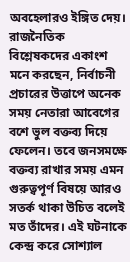অবহেলারও ইঙ্গিত দেয়। রাজনৈতিক বিশ্লেষকদের একাংশ মনে করছেন, নির্বাচনী প্রচারের উত্তাপে অনেক সময় নেতারা আবেগের বশে ভুল বক্তব্য দিয়ে ফেলেন। তবে জনসমক্ষে বক্তব্য রাখার সময় এমন গুরুত্বপূর্ণ বিষয়ে আরও সতর্ক থাকা উচিত বলেই মত তাঁদের। এই ঘটনাকে কেন্দ্র করে সোশ্যাল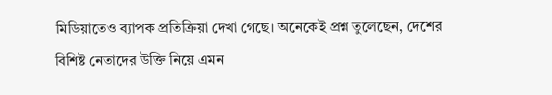মিডিয়াতেও ব্যাপক প্রতিক্রিয়া দেখা গেছে। অনেকেই প্রশ্ন তুলেছেন, দেশের বিশিষ্ট নেতাদের উক্তি নিয়ে এমন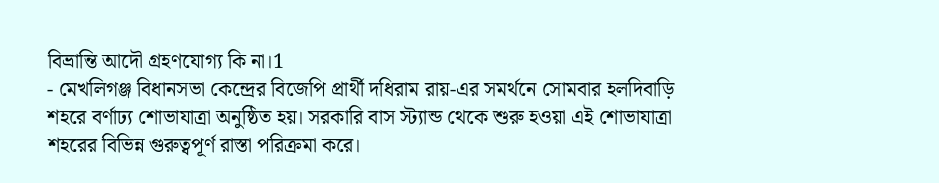বিভ্রান্তি আদৌ গ্রহণযোগ্য কি না।1
- মেখলিগঞ্জ বিধানসভা কেন্দ্রের বিজেপি প্রার্থী দধিরাম রায়-এর সমর্থনে সোমবার হলদিবাড়ি শহরে বর্ণাঢ্য শোভাযাত্রা অনুষ্ঠিত হয়। সরকারি বাস স্ট্যান্ড থেকে শুরু হওয়া এই শোভাযাত্রা শহরের বিভিন্ন গুরুত্বপূর্ণ রাস্তা পরিক্রমা করে।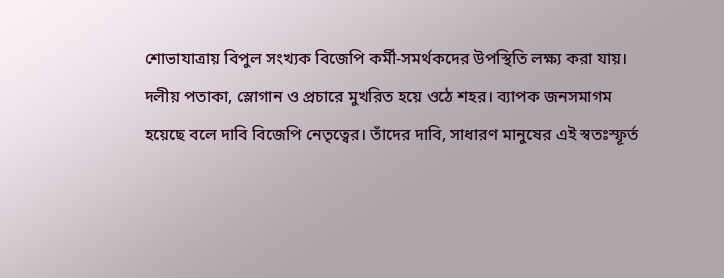শোভাযাত্রায় বিপুল সংখ্যক বিজেপি কর্মী-সমর্থকদের উপস্থিতি লক্ষ্য করা যায়। দলীয় পতাকা, স্লোগান ও প্রচারে মুখরিত হয়ে ওঠে শহর। ব্যাপক জনসমাগম হয়েছে বলে দাবি বিজেপি নেতৃত্বের। তাঁদের দাবি, সাধারণ মানুষের এই স্বতঃস্ফূর্ত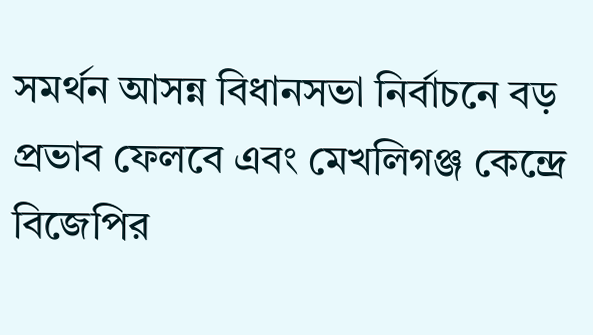সমর্থন আসন্ন বিধানসভা নির্বাচনে বড় প্রভাব ফেলবে এবং মেখলিগঞ্জ কেন্দ্রে বিজেপির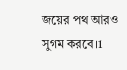জয়ের পথ আরও সুগম করবে।1